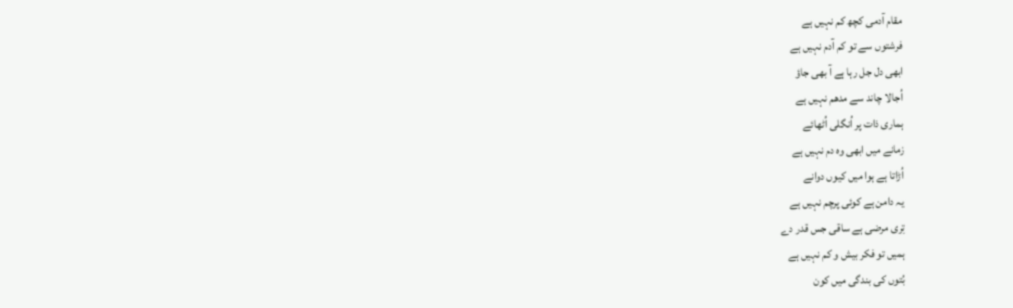مقام آدمی کچھ کم نہیں ہے
فرشتوں سے تو کم آدم نہیں ہے
ابھی دل جل رہا ہے آ بھی جاؤ
اُجالا چاند سے مدھم نہیں ہے
ہماری ذات پر اُنگلی اُٹھائے
زمانے میں ابھی وہ دم نہیں ہے
اُڑاتا ہے ہوا میں کیوں دوانے
یہ دامن ہے کوئی پرچم نہیں ہے
تِری مرضی ہے ساقی جس قدر دے
ہمیں تو فکر بیش و کم نہیں ہے
بُتوں کی بندگی میں کون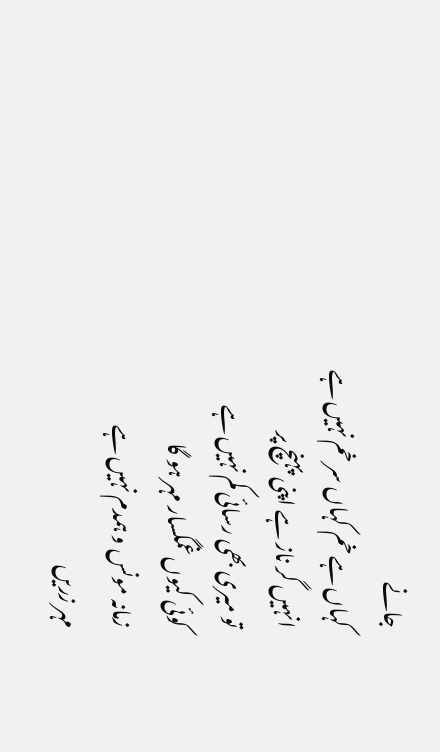جانے
کہاں ہے خم کہاں سر خم نہیں ہے
انہیں گر ناز ہے اپنی پہنچ پر
تو میری بھی رسائی کم نہیں ہے
کوئی کیوں غمگسار مہر ہو گا
زمانہ مونس و ہمدم نہیں ہے
مہر زریں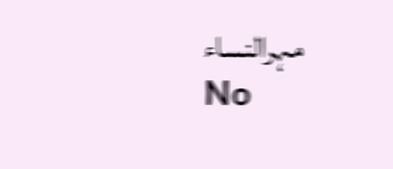مہرالنساء
No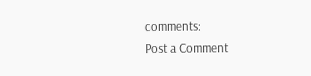comments:
Post a Comment